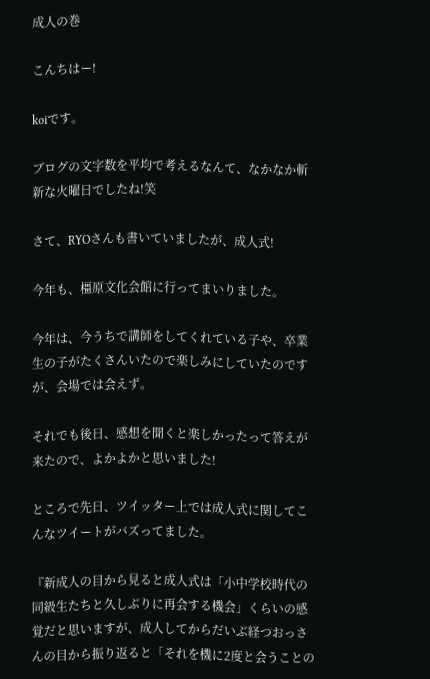成人の巻

こんちはー!

koiです。

ブログの文字数を平均で考えるなんて、なかなか斬新な火曜日でしたね!笑

さて、RYOさんも書いていましたが、成人式!

今年も、橿原文化会館に行ってまいりました。

今年は、今うちで講師をしてくれている子や、卒業生の子がたくさんいたので楽しみにしていたのですが、会場では会えず。

それでも後日、感想を聞くと楽しかったって答えが来たので、よかよかと思いました!

ところで先日、ツイッター上では成人式に関してこんなツイートがバズってました。

『新成人の目から見ると成人式は「小中学校時代の同級生たちと久しぶりに再会する機会」くらいの感覚だと思いますが、成人してからだいぶ経つおっさんの目から振り返ると「それを機に2度と会うことの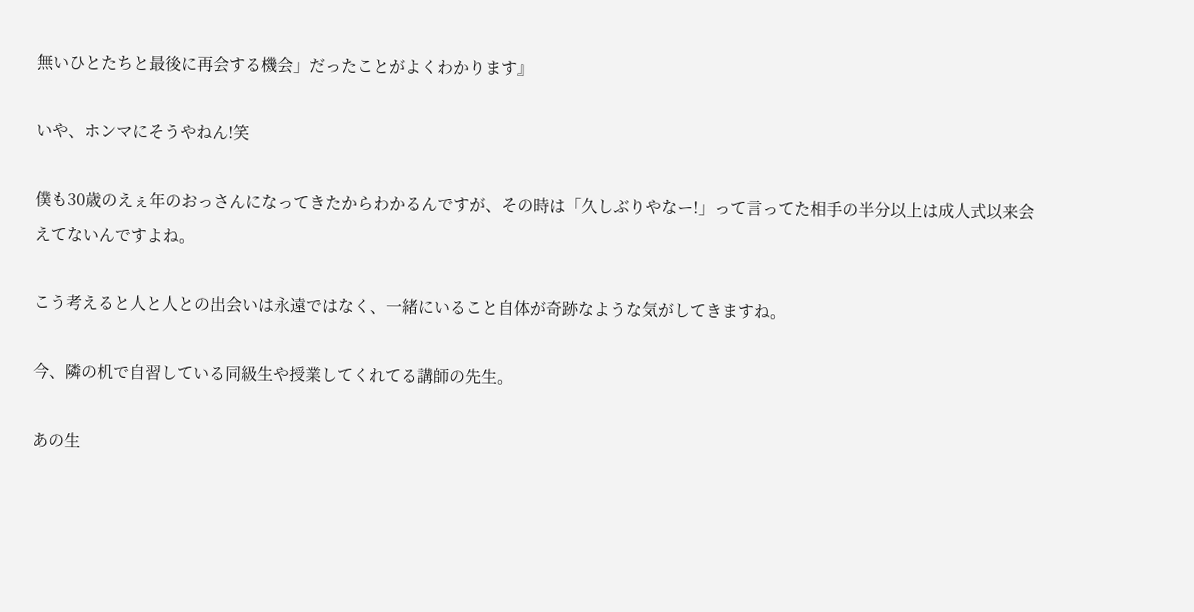無いひとたちと最後に再会する機会」だったことがよくわかります』

いや、ホンマにそうやねん!笑

僕も30歳のえぇ年のおっさんになってきたからわかるんですが、その時は「久しぶりやなー!」って言ってた相手の半分以上は成人式以来会えてないんですよね。

こう考えると人と人との出会いは永遠ではなく、一緒にいること自体が奇跡なような気がしてきますね。

今、隣の机で自習している同級生や授業してくれてる講師の先生。

あの生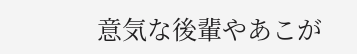意気な後輩やあこが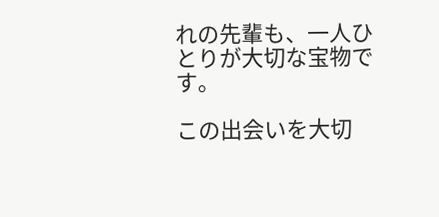れの先輩も、一人ひとりが大切な宝物です。

この出会いを大切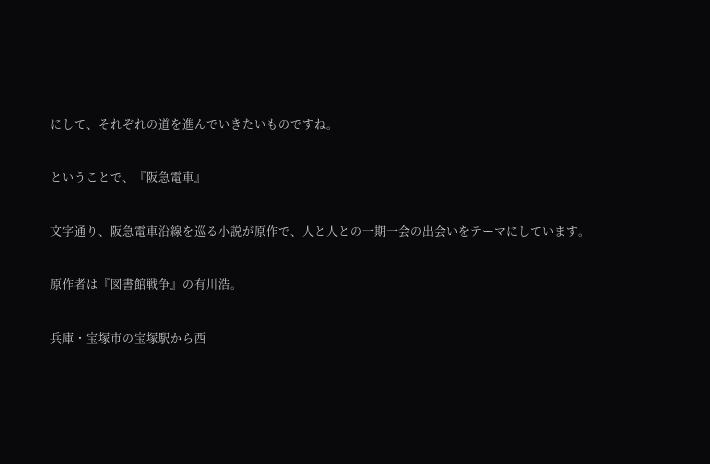にして、それぞれの道を進んでいきたいものですね。

ということで、『阪急電車』

文字通り、阪急電車沿線を巡る小説が原作で、人と人との一期一会の出会いをテーマにしています。

原作者は『図書館戦争』の有川浩。

兵庫・宝塚市の宝塚駅から西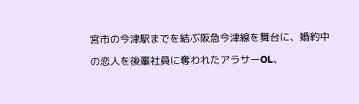宮市の今津駅までを結ぶ阪急今津線を舞台に、婚約中の恋人を後輩社員に奪われたアラサーOL、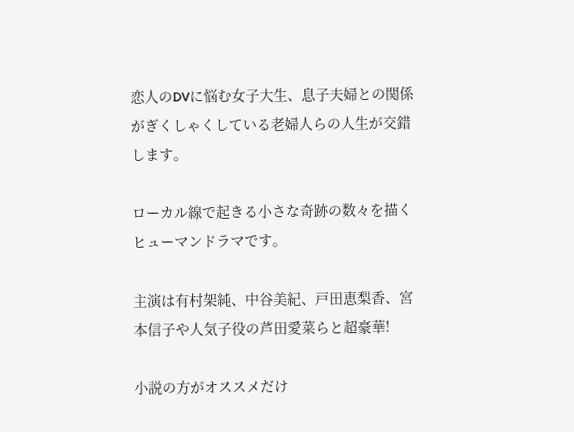恋人のDVに悩む女子大生、息子夫婦との関係がぎくしゃくしている老婦人らの人生が交錯します。

ローカル線で起きる小さな奇跡の数々を描くヒューマンドラマです。

主演は有村架純、中谷美紀、戸田恵梨香、宮本信子や人気子役の芦田愛菜らと超豪華!

小説の方がオススメだけ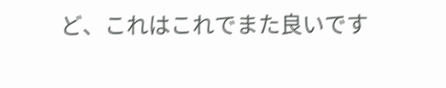ど、これはこれでまた良いです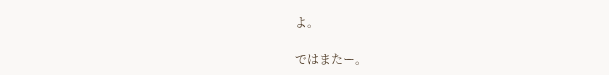よ。

ではまたー。